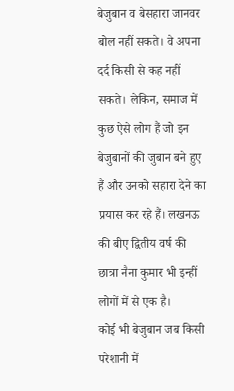बेजुबान व बेसहारा जानवर बोल नहीं सकते। वे अपना दर्द किसी से कह नहीं सकते। लेकिन, समाज में कुछ ऐसे लोग हैं जो इन बेजुबानों की जुबान बने हुए हैं और उनको सहारा देने का प्रयास कर रहे हैं। लखनऊ की बीए द्वितीय वर्ष की छात्रा नैना कुमार भी इन्हीं लोगों में से एक है।
कोई भी बेजुबान जब किसी परेशानी में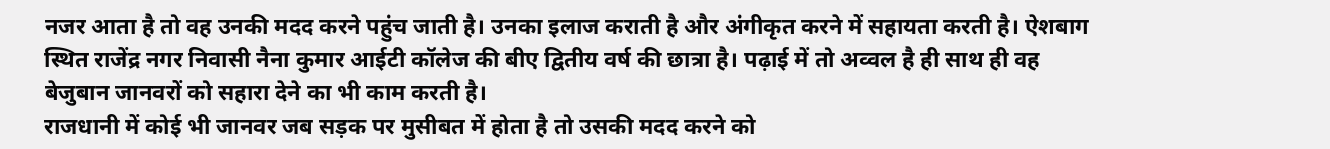नजर आता है तो वह उनकी मदद करने पहुंच जाती है। उनका इलाज कराती है और अंगीकृत करने में सहायता करती है। ऐशबाग स्थित राजेंद्र नगर निवासी नैना कुमार आईटी कॉलेज की बीए द्वितीय वर्ष की छात्रा है। पढ़ाई में तो अव्वल है ही साथ ही वह बेजुबान जानवरों को सहारा देने का भी काम करती है।
राजधानी में कोई भी जानवर जब सड़क पर मुसीबत में होता है तो उसकी मदद करने को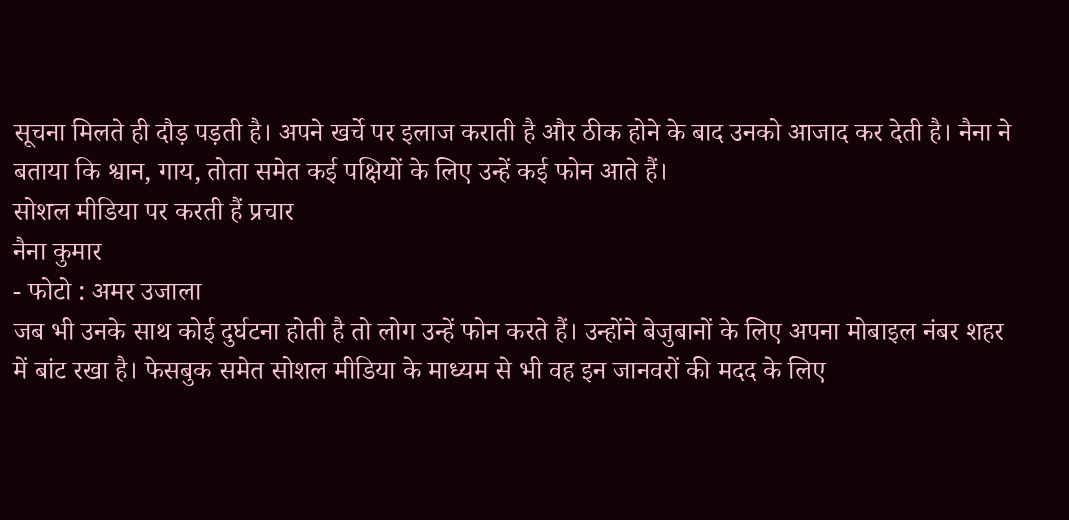सूचना मिलते ही दौड़ पड़ती है। अपने खर्चे पर इलाज कराती है और ठीक होने के बाद उनको आजाद कर देती है। नैना ने बताया कि श्वान, गाय, तोता समेत कई पक्षियों के लिए उन्हें कई फोन आते हैं।
सोशल मीडिया पर करती हैं प्रचार
नैना कुमार
- फोटो : अमर उजाला
जब भी उनके साथ कोई दुर्घटना होती है तो लोग उन्हें फोन करते हैं। उन्होंने बेजुबानों के लिए अपना मोबाइल नंबर शहर में बांट रखा है। फेसबुक समेत सोशल मीडिया के माध्यम से भी वह इन जानवरों की मदद के लिए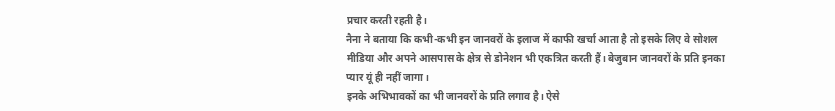प्रचार करती रहती है।
नैना ने बताया कि कभी-कभी इन जानवरों के इलाज में काफी खर्चा आता है तो इसके लिए वे सोशल मीडिया और अपने आसपास के क्षेत्र से डोनेशन भी एकत्रित करती हैं। बेजुबान जानवरों के प्रति इनका प्यार यूं ही नहीं जागा।
इनके अभिभावकों का भी जानवरों के प्रति लगाव है। ऐसे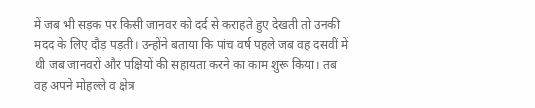में जब भी सड़क पर किसी जानवर को दर्द से कराहते हुए देखती तो उनकी मदद के लिए दौड़ पड़ती। उन्होंने बताया कि पांच वर्ष पहले जब वह दसवीं में थी जब जानवरों और पक्षियों की सहायता करने का काम शुरू किया। तब वह अपने मोहल्ले व क्षेत्र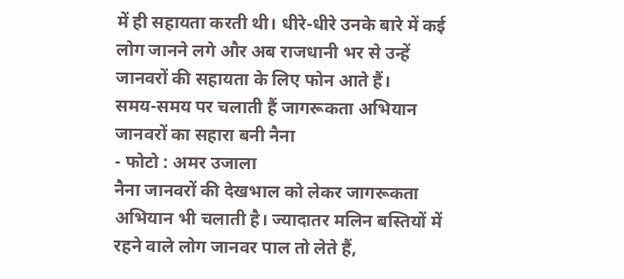में ही सहायता करती थी। धीरे-धीरे उनके बारे में कई लोग जानने लगे और अब राजधानी भर से उन्हें जानवरों की सहायता के लिए फोन आते हैं।
समय-समय पर चलाती हैं जागरूकता अभियान
जानवरों का सहारा बनी नैना
- फोटो : अमर उजाला
नैना जानवरों की देखभाल को लेकर जागरूकता अभियान भी चलाती है। ज्यादातर मलिन बस्तियों में रहने वाले लोग जानवर पाल तो लेते हैं,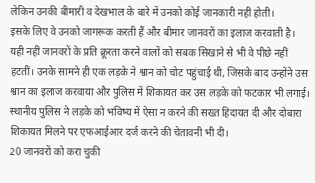लेकिन उनकी बीमारी व देखभाल के बारे में उनको कोई जानकारी नहीं होती।
इसके लिए वे उनको जागरूक करती हैं और बीमार जानवरों का इलाज करवाती है। यही नहीं जानवरों के प्रति क्रूरता करने वालों को सबक सिखाने से भी वे पीछे नहीं हटतीं। उनके सामने ही एक लड़के ने श्वान को चोट पहुंचाई थी, जिसके बाद उन्होंने उस श्वान का इलाज करवाया और पुलिस में शिकायत कर उस लड़के को फटकार भी लगाई।
स्थानीय पुलिस ने लड़के को भविष्य में ऐसा न करने की सख्त हिदायत दी और दोबारा शिकायत मिलने पर एफआईआर दर्ज करने की चेतावनी भी दी।
20 जानवरों को करा चुकी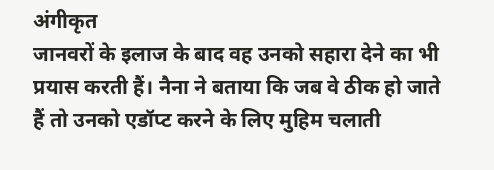अंगीकृत
जानवरों के इलाज के बाद वह उनको सहारा देने का भी प्रयास करती हैं। नैना ने बताया कि जब वे ठीक हो जाते हैं तो उनको एडॉप्ट करने के लिए मुहिम चलाती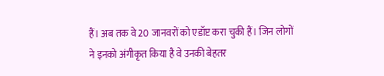हैं। अब तक वे 20 जानवरों को एडॉप्ट करा चुकी हैं। जिन लोगों ने इनको अंगीकृत किया है वे उनकी बेहतर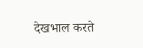देखभाल करते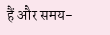हैं और समय-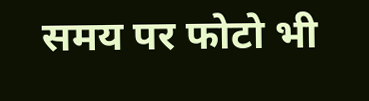समय पर फोटो भी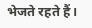भेजते रहते हैं।